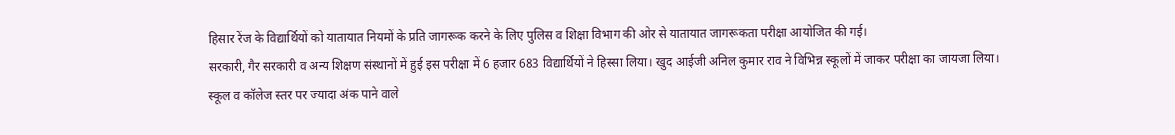हिसार रेंज के विद्यार्थियों को यातायात नियमों के प्रति जागरूक करने के लिए पुलिस व शिक्षा विभाग की ओर से यातायात जागरूकता परीक्षा आयोजित की गई।
सरकारी, गैर सरकारी व अन्य शिक्षण संस्थानों में हुई इस परीक्षा में 6 हजार 683 विद्यार्थियों ने हिस्सा लिया। खुद आईजी अनिल कुमार राव ने विभिन्न स्कूलों में जाकर परीक्षा का जायजा लिया।
स्कूल व कॉलेज स्तर पर ज्यादा अंक पाने वाले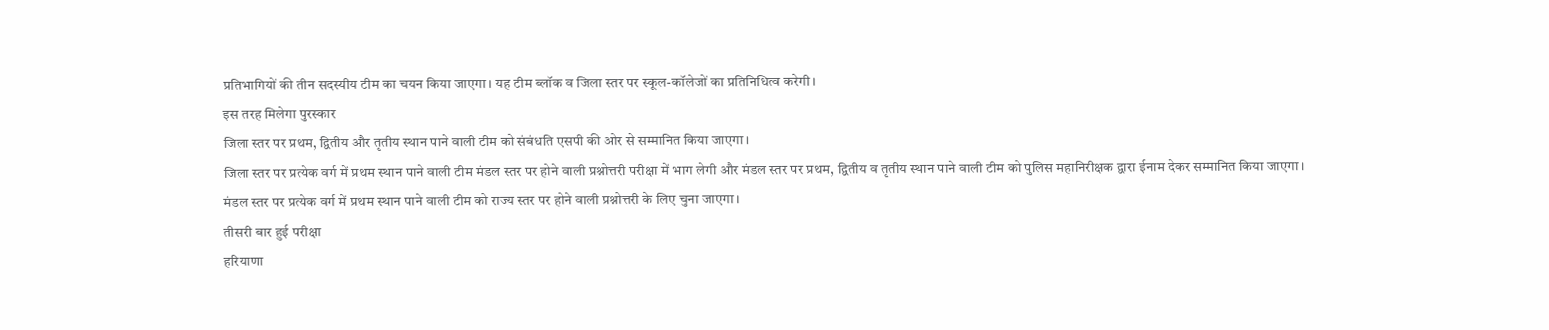प्रतिभागियों की तीन सदस्यीय टीम का चयन किया जाएगा। यह टीम ब्लॉक व जिला स्तर पर स्कूल-कॉलेजों का प्रतिनिधित्व करेगी।
इस तरह मिलेगा पुरस्कार
जिला स्तर पर प्रथम, द्वितीय और तृतीय स्थान पाने वाली टीम को संबंधति एसपी की ओर से सम्मानित किया जाएगा।
जिला स्तर पर प्रत्येक वर्ग में प्रथम स्थान पाने वाली टीम मंडल स्तर पर होने वाली प्रश्नोत्तरी परीक्षा में भाग लेगी और मंडल स्तर पर प्रथम, द्वितीय व तृतीय स्थान पाने वाली टीम को पुलिस महानिरीक्षक द्वारा ईनाम देकर सम्मानित किया जाएगा।
मंडल स्तर पर प्रत्येक वर्ग में प्रथम स्थान पाने वाली टीम को राज्य स्तर पर होने वाली प्रश्नोत्तरी के लिए चुना जाएगा।
तीसरी बार हुई परीक्षा
हरियाणा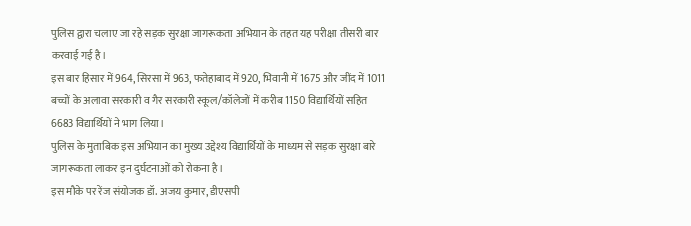पुलिस द्वारा चलाए जा रहे सड़क सुरक्षा जागरूकता अभियान के तहत यह परीक्षा तीसरी बार करवाई गई है।
इस बार हिसार में 964, सिरसा में 963, फतेहाबाद में 920, भिवानी में 1675 और जींद में 1011 बच्चों के अलावा सरकारी व गैर सरकारी स्कूल/कॉलेजों में करीब 1150 विद्यार्थियों सहित 6683 विद्यार्थियों ने भाग लिया।
पुलिस के मुताबिक इस अभियान का मुख्य उद्देश्य विद्यार्थियों के माध्यम से सड़क सुरक्षा बारे जागरूकता लाकर इन दुर्घटनाओं को रोकना है।
इस मौके पर रेंज संयोजक डॉ. अजय कुमार, डीएसपी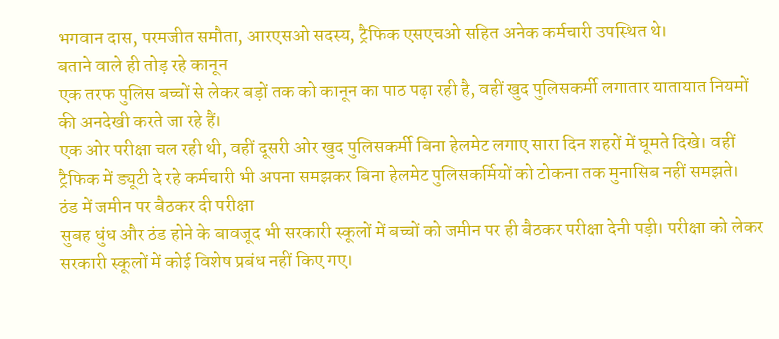भगवान दास, परमजीत समौता, आरएसओ सदस्य, ट्रैफिक एसएचओ सहित अनेक कर्मचारी उपस्थित थे।
बताने वाले ही तोड़ रहे कानून
एक तरफ पुलिस बच्चों से लेकर बड़ों तक को कानून का पाठ पढ़ा रही है, वहीं खुद पुलिसकर्मी लगातार यातायात नियमों की अनदेखी करते जा रहे हैं।
एक ओर परीक्षा चल रही थी, वहीं दूसरी ओर खुद पुलिसकर्मी बिना हेलमेट लगाए सारा दिन शहरों में घूमते दिखे। वहीं ट्रैफिक में ड्यूटी दे रहे कर्मचारी भी अपना समझकर बिना हेलमेट पुलिसकर्मियों को टोकना तक मुनासिब नहीं समझते।
ठंड में जमीन पर बैठकर दी परीक्षा
सुबह धुंध और ठंड होने के बावजूद भी सरकारी स्कूलों में बच्चों को जमीन पर ही बैठकर परीक्षा देनी पड़ी। परीक्षा को लेकर सरकारी स्कूलों में कोई विशेष प्रबंध नहीं किए गए।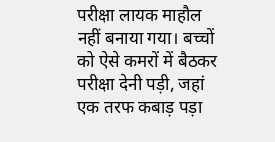परीक्षा लायक माहौल नहीं बनाया गया। बच्चों को ऐसे कमरों में बैठकर परीक्षा देनी पड़ी, जहां एक तरफ कबाड़ पड़ा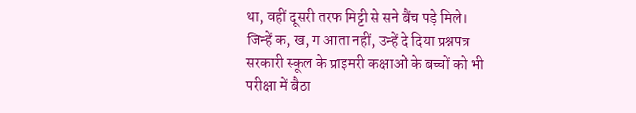था, वहीं दूसरी तरफ मिट्टी से सने बैंच पड़े मिले।
जिन्हें क, ख, ग आता नहीं, उन्हें दे दिया प्रश्नपत्र
सरकारी स्कूल के प्राइमरी कक्षाओं के बच्चों को भी परीक्षा में बैठा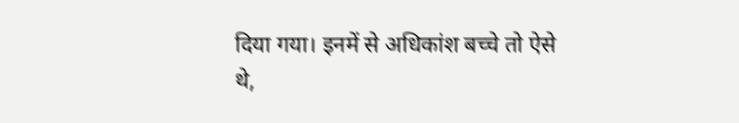दिया गया। इनमें से अधिकांश बच्चे तो ऐसे थे,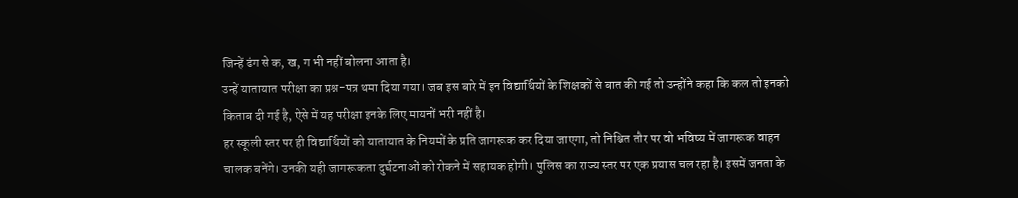जिन्हें ढंग से क, ख, ग भी नहीं बोलना आता है।
उन्हें यातायात परीक्षा का प्रश्न-पत्र थमा दिया गया। जब इस बारे में इन विद्यार्थियों के शिक्षकों से बात की गई तो उन्होंने कहा कि कल तो इनको किताब दी गई है, ऐसे में यह परीक्षा इनके लिए मायनों भरी नहीं है।
हर स्कूली स्तर पर ही विद्यार्थियों को यातायात के नियमों के प्रति जागरूक कर दिया जाएगा, तो निश्चित तौर पर वो भविष्य में जागरूक वाहन चालक बनेंगे। उनकी यही जागरूकता दुर्घटनाओं को रोकने में सहायक होगी। पुलिस का राज्य स्तर पर एक प्रयास चल रहा है। इसमें जनता के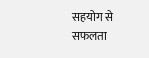सहयोग से सफलता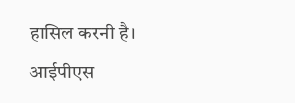हासिल करनी है।
आईपीएस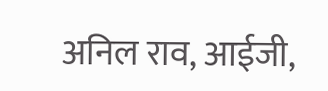अनिल राव, आईजी,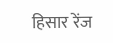हिसार रेंज